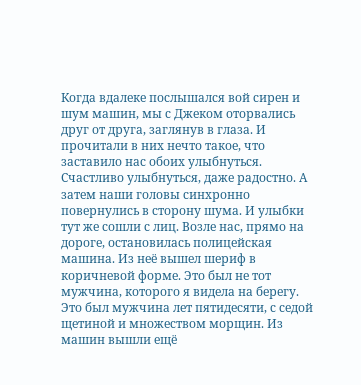Когда вдалеке послышался вой сирен и шум машин, мы с Джеком оторвались друг от друга, заглянув в глаза. И прочитали в них нечто такое, что заставило нас обоих улыбнуться. Счастливо улыбнуться, даже радостно. А затем наши головы синхронно повернулись в сторону шума. И улыбки тут же сошли с лиц. Возле нас, прямо на дороге, остановилась полицейская машина. Из неё вышел шериф в коричневой форме. Это был не тот мужчина, которого я видела на берегу. Это был мужчина лет пятидесяти, с седой щетиной и множеством морщин. Из машин вышли ещё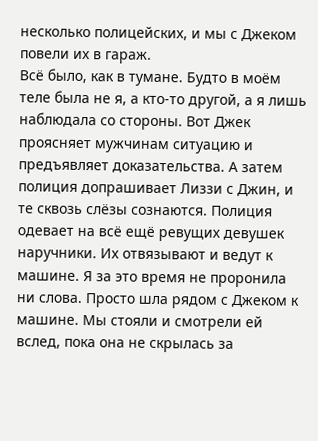несколько полицейских, и мы с Джеком повели их в гараж.
Всё было, как в тумане. Будто в моём теле была не я, а кто-то другой, а я лишь наблюдала со стороны. Вот Джек проясняет мужчинам ситуацию и предъявляет доказательства. А затем полиция допрашивает Лиззи с Джин, и те сквозь слёзы сознаются. Полиция одевает на всё ещё ревущих девушек наручники. Их отвязывают и ведут к машине. Я за это время не проронила ни слова. Просто шла рядом с Джеком к машине. Мы стояли и смотрели ей вслед, пока она не скрылась за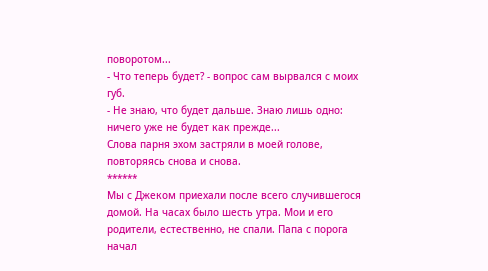поворотом...
- Что теперь будет? - вопрос сам вырвался с моих губ.
- Не знаю, что будет дальше. Знаю лишь одно: ничего уже не будет как прежде...
Слова парня эхом застряли в моей голове, повторяясь снова и снова.
******
Мы с Джеком приехали после всего случившегося домой. На часах было шесть утра. Мои и его родители, естественно, не спали. Папа с порога начал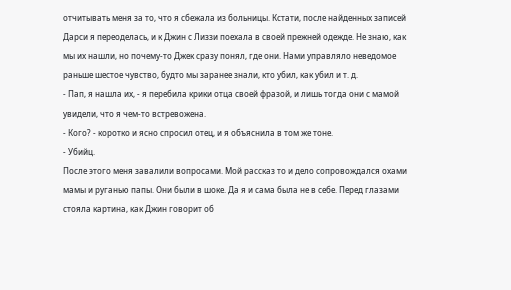отчитывать меня за то, что я сбежала из больницы. Кстати, после найденных записей Дарси я переоделась, и к Джин с Лиззи поехала в своей прежней одежде. Не знаю, как мы их нашли, но почему-то Джек сразу понял, где они. Нами управляло неведомое раньше шестое чувство, будто мы заранее знали, кто убил, как убил и т. д.
- Пап, я нашла их, - я перебила крики отца своей фразой, и лишь тогда они с мамой увидели, что я чем-то встревожена.
- Кого? - коротко и ясно спросил отец, и я объяснила в том же тоне.
- Убийц.
После этого меня завалили вопросами. Мой рассказ то и дело сопровождался охами мамы и руганью папы. Они были в шоке. Да я и сама была не в себе. Перед глазами стояла картина, как Джин говорит об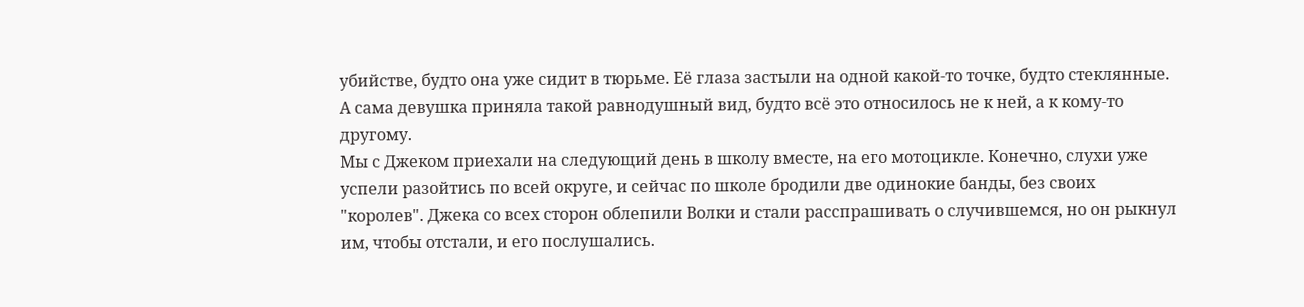убийстве, будто она уже сидит в тюрьме. Её глаза застыли на одной какой-то точке, будто стеклянные. А сама девушка приняла такой равнодушный вид, будто всё это относилось не к ней, а к кому-то другому.
Мы с Джеком приехали на следующий день в школу вместе, на его мотоцикле. Конечно, слухи уже успели разойтись по всей округе, и сейчас по школе бродили две одинокие банды, без своих "королев". Джека со всех сторон облепили Волки и стали расспрашивать о случившемся, но он рыкнул им, чтобы отстали, и его послушались.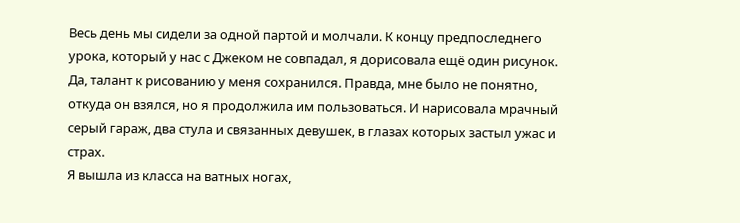Весь день мы сидели за одной партой и молчали. К концу предпоследнего урока, который у нас с Джеком не совпадал, я дорисовала ещё один рисунок. Да, талант к рисованию у меня сохранился. Правда, мне было не понятно, откуда он взялся, но я продолжила им пользоваться. И нарисовала мрачный серый гараж, два стула и связанных девушек, в глазах которых застыл ужас и страх.
Я вышла из класса на ватных ногах,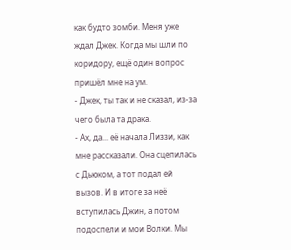как будто зомби. Меня уже ждал Джек. Когда мы шли по коридору, ещё один вопрос пришёл мне на ум.
- Джек, ты так и не сказал, из-за чего была та драка.
- Ах, да... её начала Лиззи, как мне рассказали. Она сцепилась с Дьюком, а тот подал ей вызов. И в итоге за неё вступилась Джин, а потом подоспели и мои Волки. Мы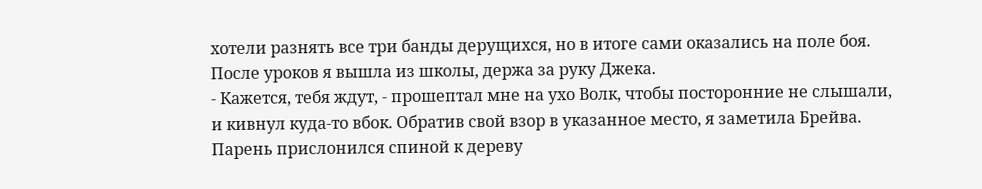хотели разнять все три банды дерущихся, но в итоге сами оказались на поле боя.
После уроков я вышла из школы, держа за руку Джека.
- Кажется, тебя ждут, - прошептал мне на ухо Волк, чтобы посторонние не слышали, и кивнул куда-то вбок. Обратив свой взор в указанное место, я заметила Брейва. Парень прислонился спиной к дереву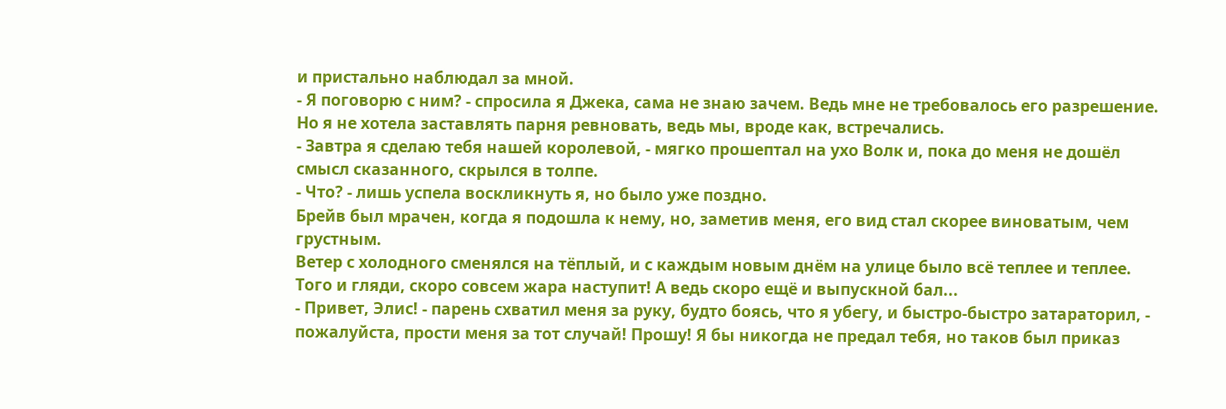и пристально наблюдал за мной.
- Я поговорю с ним? - спросила я Джека, сама не знаю зачем. Ведь мне не требовалось его разрешение. Но я не хотела заставлять парня ревновать, ведь мы, вроде как, встречались.
- Завтра я сделаю тебя нашей королевой, - мягко прошептал на ухо Волк и, пока до меня не дошёл смысл сказанного, скрылся в толпе.
- Что? - лишь успела воскликнуть я, но было уже поздно.
Брейв был мрачен, когда я подошла к нему, но, заметив меня, его вид стал скорее виноватым, чем грустным.
Ветер с холодного сменялся на тёплый, и с каждым новым днём на улице было всё теплее и теплее. Того и гляди, скоро совсем жара наступит! А ведь скоро ещё и выпускной бал...
- Привет, Элис! - парень схватил меня за руку, будто боясь, что я убегу, и быстро-быстро затараторил, - пожалуйста, прости меня за тот случай! Прошу! Я бы никогда не предал тебя, но таков был приказ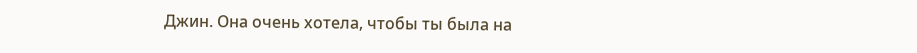Джин. Она очень хотела, чтобы ты была на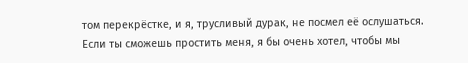том перекрёстке, и я, трусливый дурак, не посмел её ослушаться. Если ты сможешь простить меня, я бы очень хотел, чтобы мы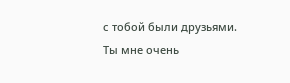с тобой были друзьями. Ты мне очень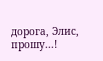дорога, Элис, прошу...!